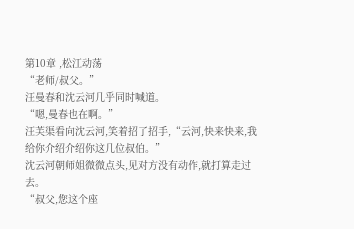第10章 ,松江动荡
“老师/叔父。”
汪曼春和沈云河几乎同时喊道。
“嗯,曼春也在啊。”
汪芙渠看向沈云河,笑着招了招手,“云河,快来快来,我给你介绍介绍你这几位叔伯。”
沈云河朝师姐微微点头,见对方没有动作,就打算走过去。
“叔父,您这个座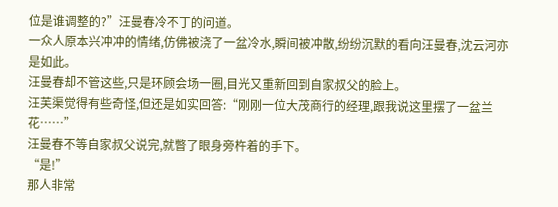位是谁调整的?”汪曼春冷不丁的问道。
一众人原本兴冲冲的情绪,仿佛被浇了一盆冷水,瞬间被冲散,纷纷沉默的看向汪曼春,沈云河亦是如此。
汪曼春却不管这些,只是环顾会场一圈,目光又重新回到自家叔父的脸上。
汪芙渠觉得有些奇怪,但还是如实回答:“刚刚一位大茂商行的经理,跟我说这里摆了一盆兰花……”
汪曼春不等自家叔父说完,就瞥了眼身旁杵着的手下。
“是!”
那人非常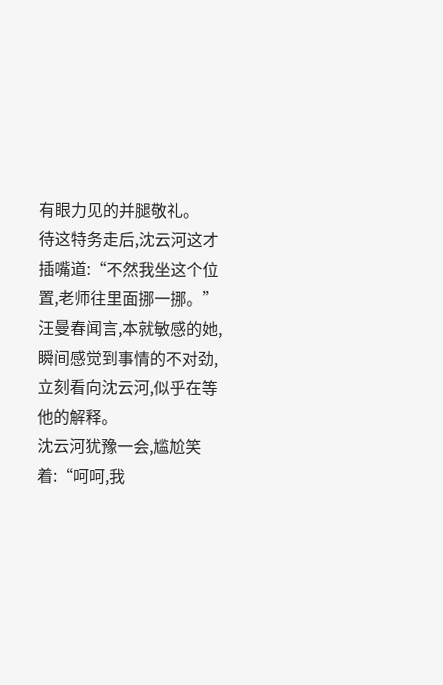有眼力见的并腿敬礼。
待这特务走后,沈云河这才插嘴道:“不然我坐这个位置,老师往里面挪一挪。”
汪曼春闻言,本就敏感的她,瞬间感觉到事情的不对劲,立刻看向沈云河,似乎在等他的解释。
沈云河犹豫一会,尴尬笑着:“呵呵,我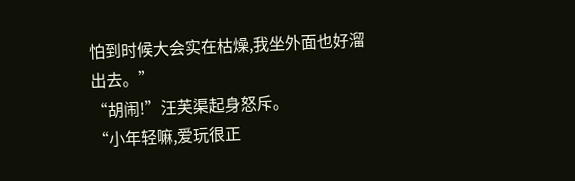怕到时候大会实在枯燥,我坐外面也好溜出去。”
“胡闹!”汪芙渠起身怒斥。
“小年轻嘛,爱玩很正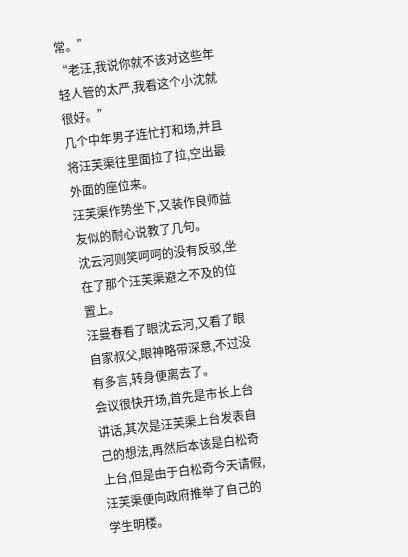常。”
“老汪,我说你就不该对这些年轻人管的太严,我看这个小沈就很好。”
几个中年男子连忙打和场,并且将汪芙渠往里面拉了拉,空出最外面的座位来。
汪芙渠作势坐下,又装作良师益友似的耐心说教了几句。
沈云河则笑呵呵的没有反驳,坐在了那个汪芙渠避之不及的位置上。
汪曼春看了眼沈云河,又看了眼自家叔父,眼神略带深意,不过没有多言,转身便离去了。
会议很快开场,首先是市长上台讲话,其次是汪芙渠上台发表自己的想法,再然后本该是白松奇上台,但是由于白松奇今天请假,汪芙渠便向政府推举了自己的学生明楼。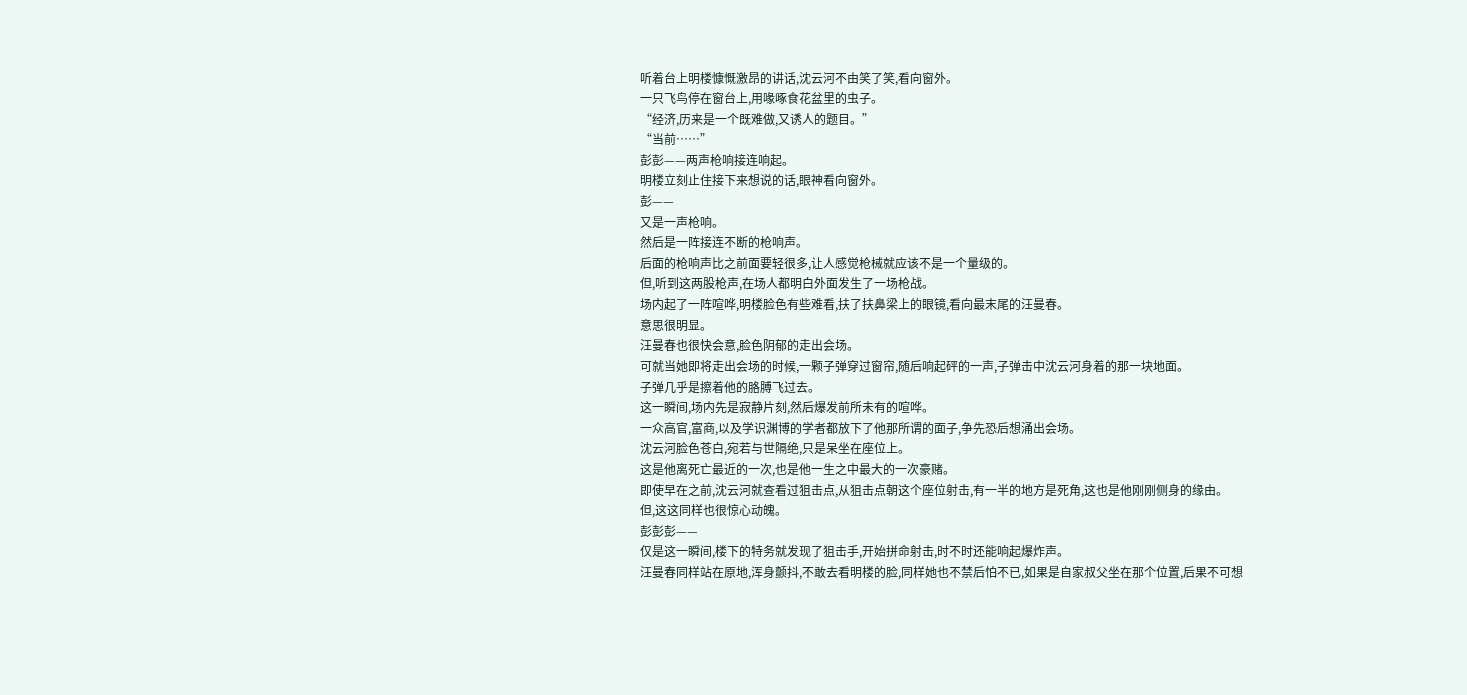听着台上明楼慷慨激昂的讲话,沈云河不由笑了笑,看向窗外。
一只飞鸟停在窗台上,用喙啄食花盆里的虫子。
“经济,历来是一个既难做,又诱人的题目。”
“当前……”
彭彭——两声枪响接连响起。
明楼立刻止住接下来想说的话,眼神看向窗外。
彭——
又是一声枪响。
然后是一阵接连不断的枪响声。
后面的枪响声比之前面要轻很多,让人感觉枪械就应该不是一个量级的。
但,听到这两股枪声,在场人都明白外面发生了一场枪战。
场内起了一阵喧哗,明楼脸色有些难看,扶了扶鼻梁上的眼镜,看向最末尾的汪曼春。
意思很明显。
汪曼春也很快会意,脸色阴郁的走出会场。
可就当她即将走出会场的时候,一颗子弹穿过窗帘,随后响起砰的一声,子弹击中沈云河身着的那一块地面。
子弹几乎是擦着他的胳膊飞过去。
这一瞬间,场内先是寂静片刻,然后爆发前所未有的喧哗。
一众高官,富商,以及学识渊博的学者都放下了他那所谓的面子,争先恐后想涌出会场。
沈云河脸色苍白,宛若与世隔绝,只是呆坐在座位上。
这是他离死亡最近的一次,也是他一生之中最大的一次豪赌。
即使早在之前,沈云河就查看过狙击点,从狙击点朝这个座位射击,有一半的地方是死角,这也是他刚刚侧身的缘由。
但,这这同样也很惊心动魄。
彭彭彭——
仅是这一瞬间,楼下的特务就发现了狙击手,开始拼命射击,时不时还能响起爆炸声。
汪曼春同样站在原地,浑身颤抖,不敢去看明楼的脸,同样她也不禁后怕不已,如果是自家叔父坐在那个位置,后果不可想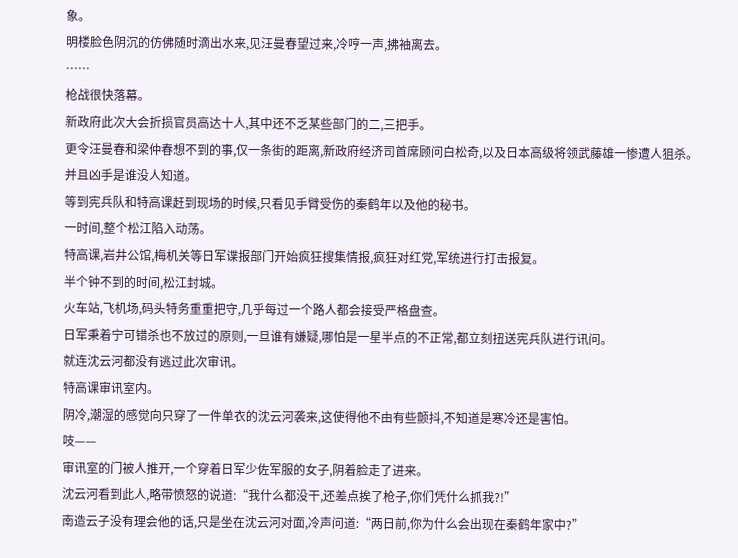象。
明楼脸色阴沉的仿佛随时滴出水来,见汪曼春望过来,冷哼一声,拂袖离去。
……
枪战很快落幕。
新政府此次大会折损官员高达十人,其中还不乏某些部门的二,三把手。
更令汪曼春和梁仲春想不到的事,仅一条街的距离,新政府经济司首席顾问白松奇,以及日本高级将领武藤雄一惨遭人狙杀。
并且凶手是谁没人知道。
等到宪兵队和特高课赶到现场的时候,只看见手臂受伤的秦鹤年以及他的秘书。
一时间,整个松江陷入动荡。
特高课,岩井公馆,梅机关等日军谍报部门开始疯狂搜集情报,疯狂对红党,军统进行打击报复。
半个钟不到的时间,松江封城。
火车站,飞机场,码头特务重重把守,几乎每过一个路人都会接受严格盘查。
日军秉着宁可错杀也不放过的原则,一旦谁有嫌疑,哪怕是一星半点的不正常,都立刻扭送宪兵队进行讯问。
就连沈云河都没有逃过此次审讯。
特高课审讯室内。
阴冷,潮湿的感觉向只穿了一件单衣的沈云河袭来,这使得他不由有些颤抖,不知道是寒冷还是害怕。
吱——
审讯室的门被人推开,一个穿着日军少佐军服的女子,阴着脸走了进来。
沈云河看到此人,略带愤怒的说道:“我什么都没干,还差点挨了枪子,你们凭什么抓我?!”
南造云子没有理会他的话,只是坐在沈云河对面,冷声问道:“两日前,你为什么会出现在秦鹤年家中?”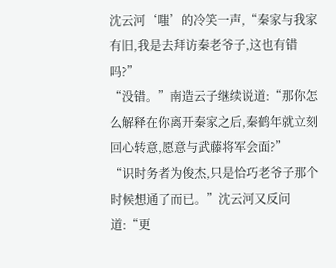沈云河‘嗤’的冷笑一声,“秦家与我家有旧,我是去拜访秦老爷子,这也有错吗?”
“没错。”南造云子继续说道:“那你怎么解释在你离开秦家之后,秦鹤年就立刻回心转意,愿意与武藤将军会面?”
“识时务者为俊杰,只是恰巧老爷子那个时候想通了而已。”沈云河又反问道:“更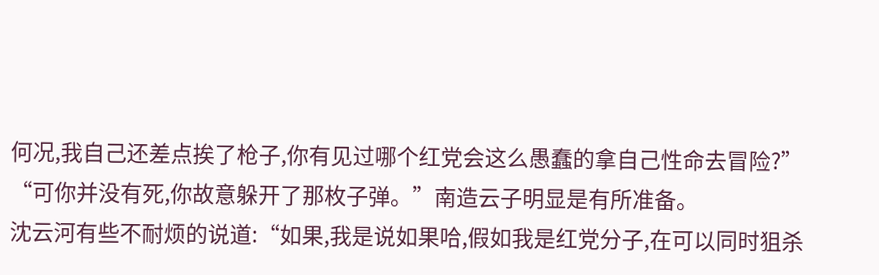何况,我自己还差点挨了枪子,你有见过哪个红党会这么愚蠢的拿自己性命去冒险?”
“可你并没有死,你故意躲开了那枚子弹。”南造云子明显是有所准备。
沈云河有些不耐烦的说道:“如果,我是说如果哈,假如我是红党分子,在可以同时狙杀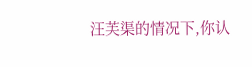汪芙渠的情况下,你认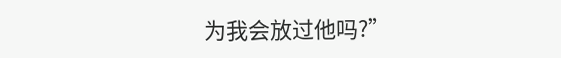为我会放过他吗?”